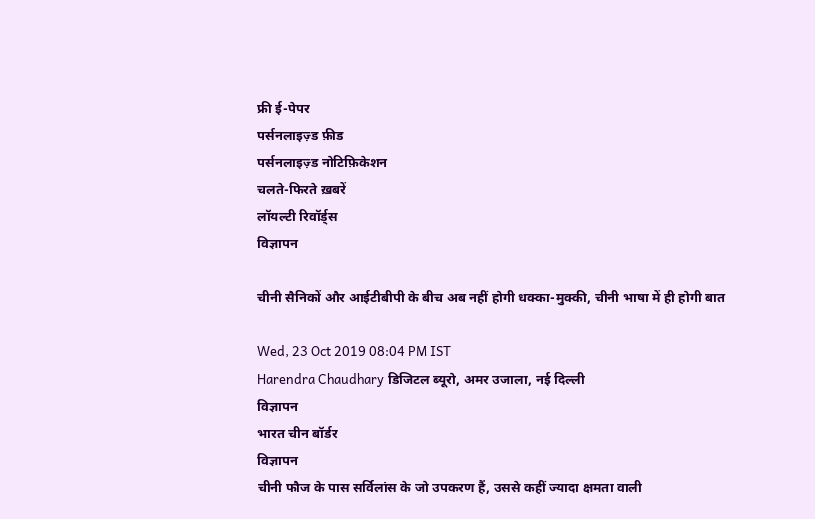फ्री ई-पेपर
पर्सनलाइज़्ड फ़ीड
पर्सनलाइज़्ड नोटिफ़िकेशन
चलते-फिरते ख़बरें
लॉयल्टी रिवॉर्ड्स
विज्ञापन

चीनी सैनिकों और आईटीबीपी के बीच अब नहीं होगी धक्का-मुक्की, चीनी भाषा में ही होगी बात

Wed, 23 Oct 2019 08:04 PM IST
Harendra Chaudhary डिजिटल ब्यूरो, अमर उजाला, नई दिल्ली
विज्ञापन
भारत चीन बॉर्डर
विज्ञापन
चीनी फौज के पास सर्विलांस के जो उपकरण हैं, उससे कहीं ज्यादा क्षमता वाली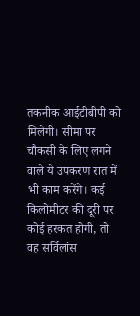तकनीक आईटीबीपी को मिलेगी। सीमा पर चौकसी के लिए लगने वाले ये उपकरण रात में भी काम करेंगे। कई किलोमीटर की दूरी पर कोई हरकत होगी, तो वह सर्विलांस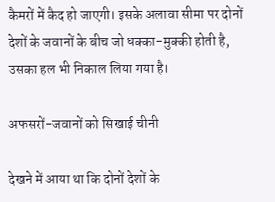कैमरों में कैद हो जाएगी। इसके अलावा सीमा पर दोनों देशों के जवानों के बीच जो धक्का-मुक्की होती है, उसका हल भी निकाल लिया गया है।

अफसरों-जवानों को सिखाई चीनी

देखने में आया था कि दोनों देशों के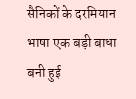सैनिकों के दरमियान भाषा एक बड़ी बाधा बनी हुई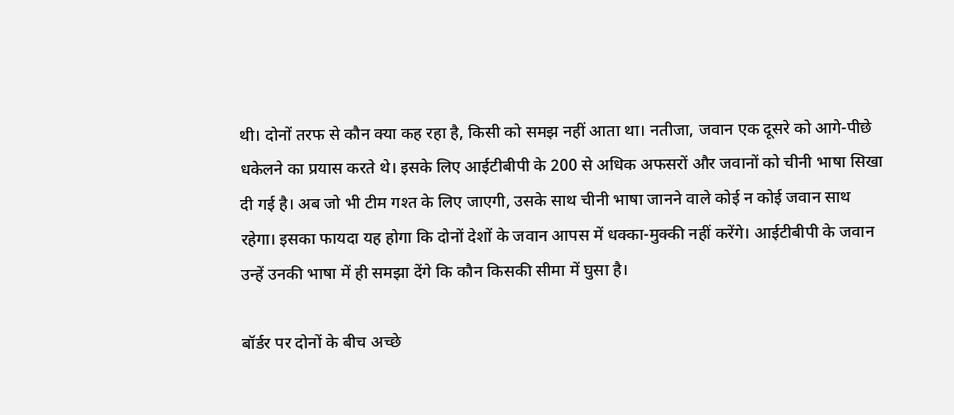थी। दोनों तरफ से कौन क्या कह रहा है, किसी को समझ नहीं आता था। नतीजा, जवान एक दूसरे को आगे-पीछे धकेलने का प्रयास करते थे। इसके लिए आईटीबीपी के 200 से अधिक अफसरों और जवानों को चीनी भाषा सिखा दी गई है। अब जो भी टीम गश्त के लिए जाएगी, उसके साथ चीनी भाषा जानने वाले कोई न कोई जवान साथ रहेगा। इसका फायदा यह होगा कि दोनों देशों के जवान आपस में धक्का-मुक्की नहीं करेंगे। आईटीबीपी के जवान उन्हें उनकी भाषा में ही समझा देंगे कि कौन किसकी सीमा में घुसा है।

बॉर्डर पर दोनों के बीच अच्छे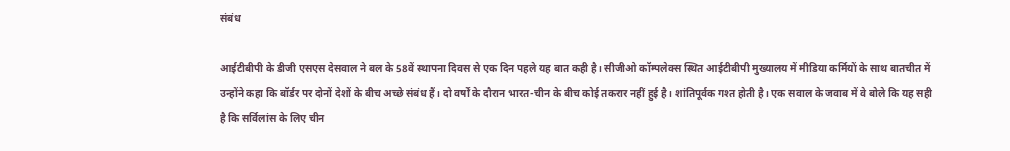संबंध

आईटीबीपी के डीजी एसएस देसवाल ने बल के 58वें स्थापना दिवस से एक दिन पहले यह बात कही है। सीजीओ कॉम्पलेक्स स्थित आईटीबीपी मुख्यालय में मीडिया कर्मियों के साथ बातचीत में उन्होंने कहा कि बॉर्डर पर दोनों देशों के बीच अच्छे संबंध हैं। दो वर्षों के दौरान भारत-चीन के बीच कोई तकरार नहीं हुई है। शांतिपूर्वक गश्त होती है। एक सवाल के जवाब में वे बोले कि यह सही है कि सर्विलांस के लिए चीन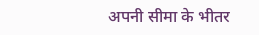अपनी सीमा के भीतर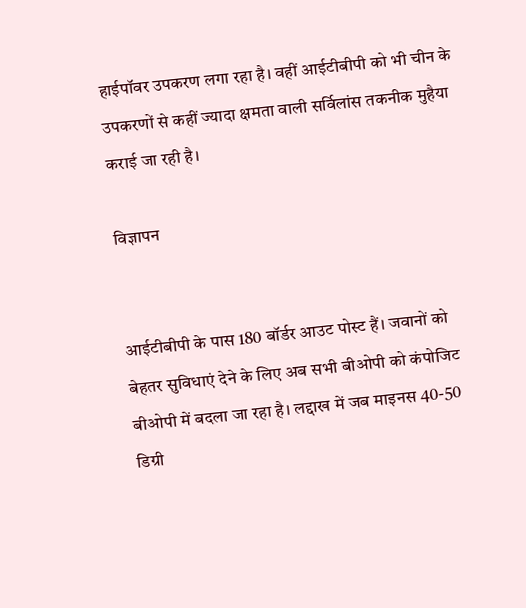हाईपॉवर उपकरण लगा रहा है। वहीं आईटीबीपी को भी चीन के उपकरणों से कहीं ज्यादा क्षमता वाली सर्विलांस तकनीक मुहैया कराई जा रही है।

विज्ञापन


आईटीबीपी के पास 180 बॉर्डर आउट पोस्ट हैं। जवानों को बेहतर सुविधाएं देने के लिए अब सभी बीओपी को कंपोजिट बीओपी में बदला जा रहा है। लद्दाख में जब माइनस 40-50 डिग्री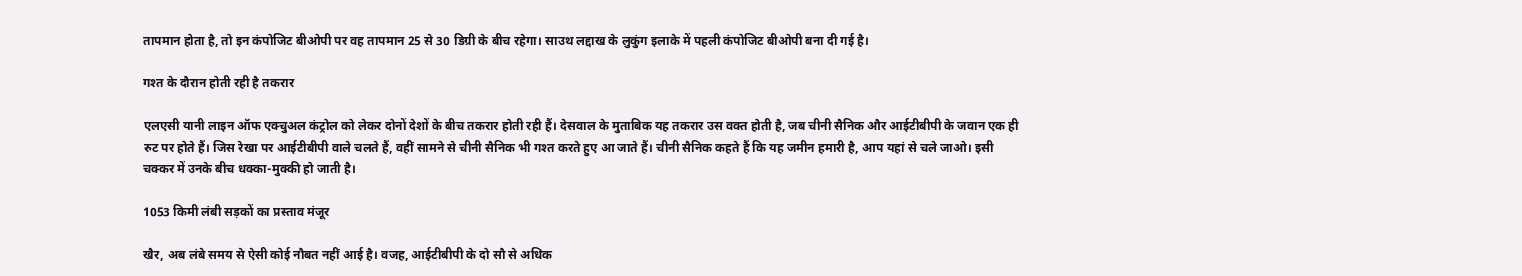तापमान होता है, तो इन कंपोजिट बीओपी पर वह तापमान 25 से 30 डिग्री के बीच रहेगा। साउथ लद्दाख के लुकुंग इलाके में पहली कंपोजिट बीओपी बना दी गई है।

गश्त के दौरान होती रही है तकरार

एलएसी यानी लाइन ऑफ एक्चुअल कंट्रोल को लेकर दोनों देशों के बीच तकरार होती रही हैं। देसवाल के मुताबिक यह तकरार उस वक्त होती है, जब चीनी सैनिक और आईटीबीपी के जवान एक ही रुट पर होते हैं। जिस रेखा पर आईटीबीपी वाले चलते हैं, वहीं सामने से चीनी सैनिक भी गश्त करते हुए आ जाते हैं। चीनी सैनिक कहते हैं कि यह जमीन हमारी है, आप यहां से चले जाओ। इसी चक्कर में उनके बीच धक्का-मुक्की हो जाती है।

1053 किमी लंबी सड़कों का प्रस्ताव मंजूर

खैर, अब लंबे समय से ऐसी कोई नौबत नहीं आई है। वजह, आईटीबीपी के दो सौ से अधिक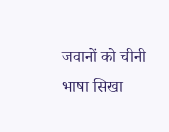जवानों को चीनी भाषा सिखा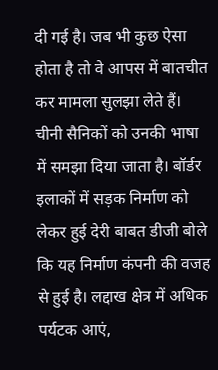दी गई है। जब भी कुछ ऐसा होता है तो वे आपस में बातचीत कर मामला सुलझा लेते हैं। चीनी सैनिकों को उनकी भाषा में समझा दिया जाता है। बॉर्डर इलाकों में सड़क निर्माण को लेकर हुई देरी बाबत डीजी बोले कि यह निर्माण कंपनी की वजह से हुई है। लद्दाख क्षेत्र में अधिक पर्यटक आएं,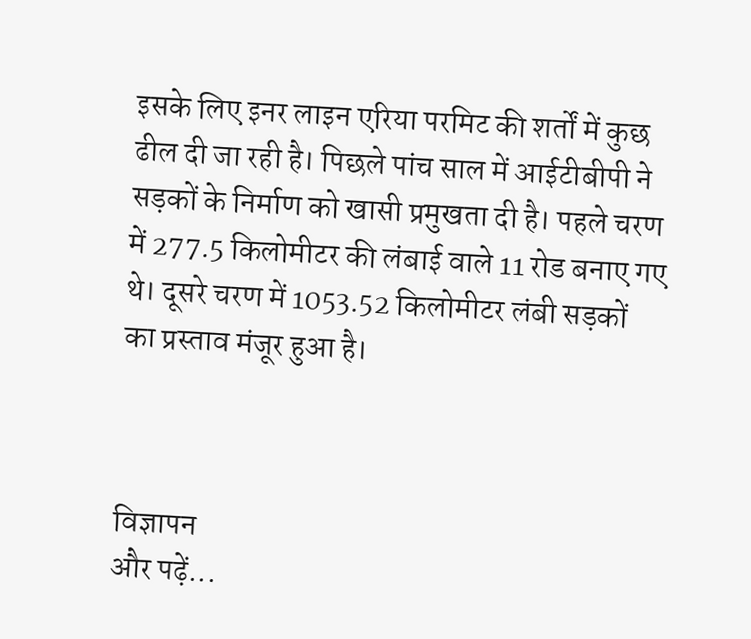इसके लिए इनर लाइन एरिया परमिट की शर्तों में कुछ ढील दी जा रही है। पिछले पांच साल में आईटीबीपी ने सड़कों के निर्माण को खासी प्रमुखता दी है। पहले चरण में 277.5 किलोमीटर की लंबाई वाले 11 रोड बनाए गए थे। दूसरे चरण में 1053.52 किलोमीटर लंबी सड़कों का प्रस्ताव मंजूर हुआ है।



विज्ञापन
और पढ़ें...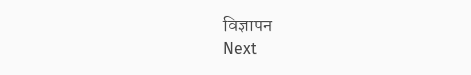विज्ञापन
Next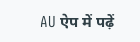AU ऐप में पढ़ें